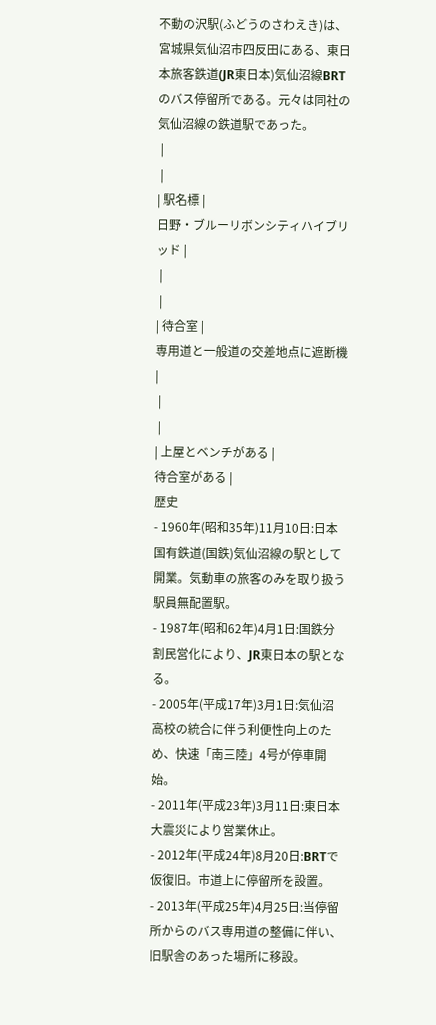不動の沢駅(ふどうのさわえき)は、宮城県気仙沼市四反田にある、東日本旅客鉄道(JR東日本)気仙沼線BRTのバス停留所である。元々は同社の気仙沼線の鉄道駅であった。
 |
 |
| 駅名標 |
日野・ブルーリボンシティハイブリッド |
 |
 |
| 待合室 |
専用道と一般道の交差地点に遮断機 |
 |
 |
| 上屋とベンチがある |
待合室がある |
歴史
- 1960年(昭和35年)11月10日:日本国有鉄道(国鉄)気仙沼線の駅として開業。気動車の旅客のみを取り扱う駅員無配置駅。
- 1987年(昭和62年)4月1日:国鉄分割民営化により、JR東日本の駅となる。
- 2005年(平成17年)3月1日:気仙沼高校の統合に伴う利便性向上のため、快速「南三陸」4号が停車開始。
- 2011年(平成23年)3月11日:東日本大震災により営業休止。
- 2012年(平成24年)8月20日:BRTで仮復旧。市道上に停留所を設置。
- 2013年(平成25年)4月25日:当停留所からのバス専用道の整備に伴い、旧駅舎のあった場所に移設。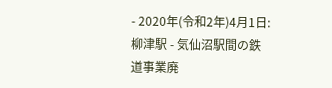- 2020年(令和2年)4月1日:柳津駅 - 気仙沼駅間の鉄道事業廃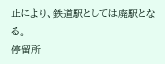止により、鉄道駅としては廃駅となる。
停留所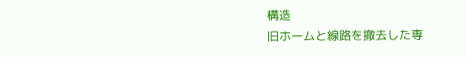構造
旧ホームと線路を撤去した専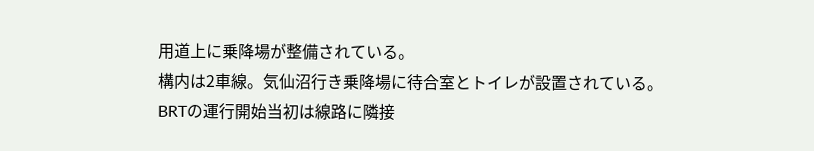用道上に乗降場が整備されている。
構内は2車線。気仙沼行き乗降場に待合室とトイレが設置されている。
BRTの運行開始当初は線路に隣接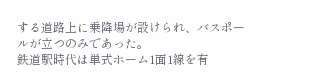する道路上に乗降場が設けられ、バスポールが立つのみであった。
鉄道駅時代は単式ホーム1面1線を有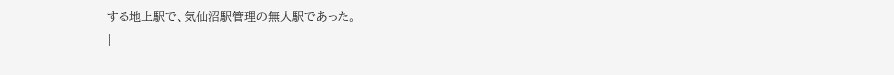する地上駅で、気仙沼駅管理の無人駅であった。
|